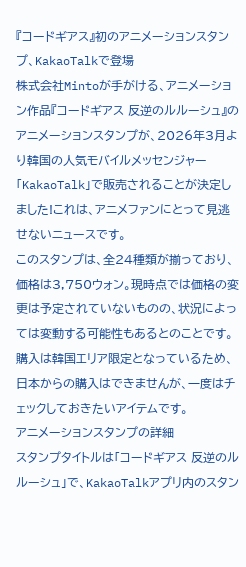『コードギアス』初のアニメーションスタンプ、KakaoTalkで登場
株式会社Mintoが手がける、アニメーション作品『コードギアス 反逆のルルーシュ』のアニメーションスタンプが、2026年3月より韓国の人気モバイルメッセンジャー「KakaoTalk」で販売されることが決定しました!これは、アニメファンにとって見逃せないニュースです。
このスタンプは、全24種類が揃っており、価格は3,750ウォン。現時点では価格の変更は予定されていないものの、状況によっては変動する可能性もあるとのことです。購入は韓国エリア限定となっているため、日本からの購入はできませんが、一度はチェックしておきたいアイテムです。
アニメーションスタンプの詳細
スタンプタイトルは「コードギアス 反逆のルルーシュ」で、KakaoTalkアプリ内のスタン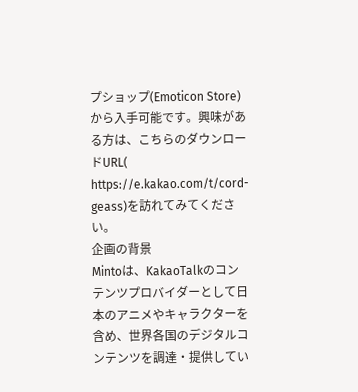プショップ(Emoticon Store)から入手可能です。興味がある方は、こちらのダウンロードURL(
https://e.kakao.com/t/cord-geass)を訪れてみてください。
企画の背景
Mintoは、KakaoTalkのコンテンツプロバイダーとして日本のアニメやキャラクターを含め、世界各国のデジタルコンテンツを調達・提供してい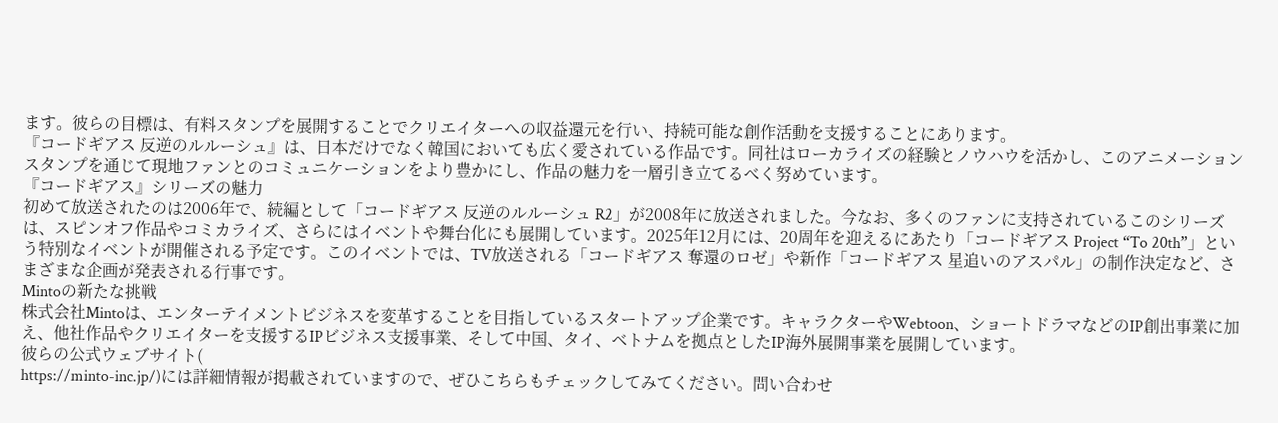ます。彼らの目標は、有料スタンプを展開することでクリエイターへの収益還元を行い、持続可能な創作活動を支援することにあります。
『コードギアス 反逆のルルーシュ』は、日本だけでなく韓国においても広く愛されている作品です。同社はローカライズの経験とノウハウを活かし、このアニメーションスタンプを通じて現地ファンとのコミュニケーションをより豊かにし、作品の魅力を一層引き立てるべく努めています。
『コードギアス』シリーズの魅力
初めて放送されたのは2006年で、続編として「コードギアス 反逆のルルーシュ R2」が2008年に放送されました。今なお、多くのファンに支持されているこのシリーズは、スピンオフ作品やコミカライズ、さらにはイベントや舞台化にも展開しています。2025年12月には、20周年を迎えるにあたり「コードギアス Project “To 20th”」という特別なイベントが開催される予定です。このイベントでは、TV放送される「コードギアス 奪還のロゼ」や新作「コードギアス 星追いのアスパル」の制作決定など、さまざまな企画が発表される行事です。
Mintoの新たな挑戦
株式会社Mintoは、エンターテイメントビジネスを変革することを目指しているスタートアップ企業です。キャラクターやWebtoon、ショートドラマなどのIP創出事業に加え、他社作品やクリエイターを支援するIPビジネス支援事業、そして中国、タイ、ベトナムを拠点としたIP海外展開事業を展開しています。
彼らの公式ウェブサイト(
https://minto-inc.jp/)には詳細情報が掲載されていますので、ぜひこちらもチェックしてみてください。問い合わせ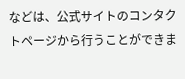などは、公式サイトのコンタクトページから行うことができま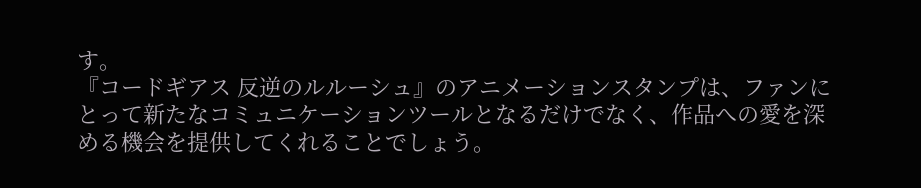す。
『コードギアス 反逆のルルーシュ』のアニメーションスタンプは、ファンにとって新たなコミュニケーションツールとなるだけでなく、作品への愛を深める機会を提供してくれることでしょう。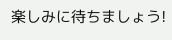楽しみに待ちましょう!